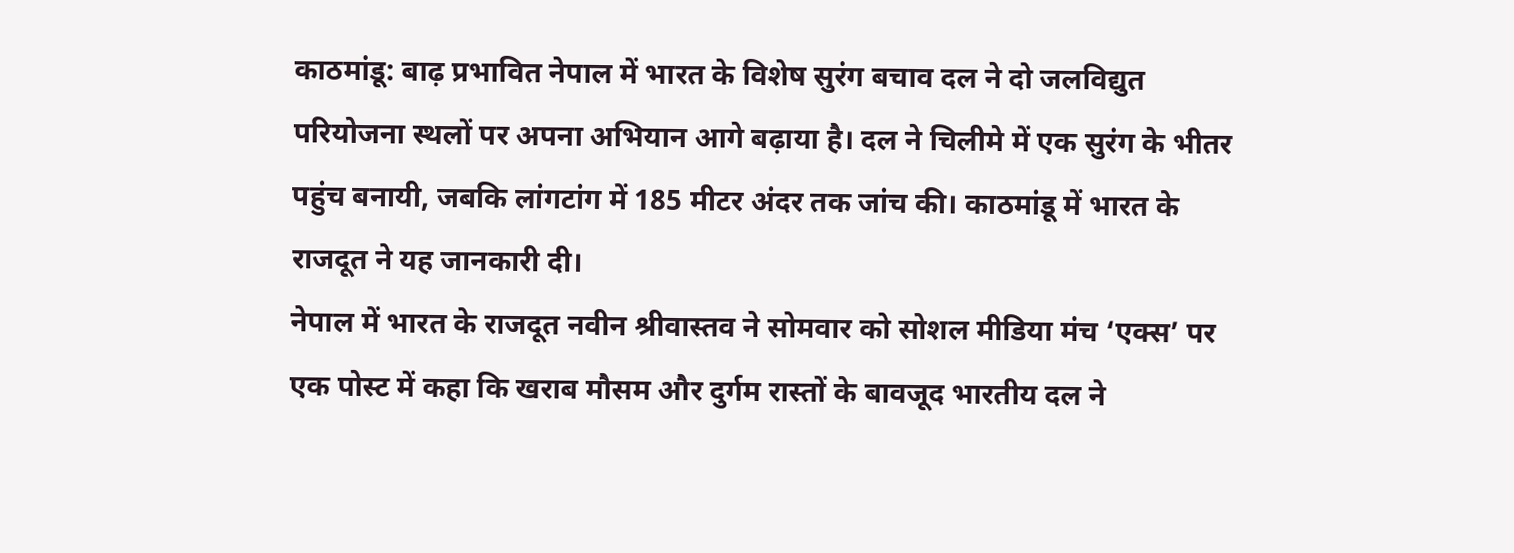काठमांडू: बाढ़ प्रभावित नेपाल में भारत के विशेष सुरंग बचाव दल ने दो जलविद्युत परियोजना स्थलों पर अपना अभियान आगे बढ़ाया है। दल ने चिलीमे में एक सुरंग के भीतर पहुंच बनायी, जबकि लांगटांग में 185 मीटर अंदर तक जांच की। काठमांडू में भारत के राजदूत ने यह जानकारी दी।
नेपाल में भारत के राजदूत नवीन श्रीवास्तव ने सोमवार को सोशल मीडिया मंच ‘एक्स’ पर एक पोस्ट में कहा कि खराब मौसम और दुर्गम रास्तों के बावजूद भारतीय दल ने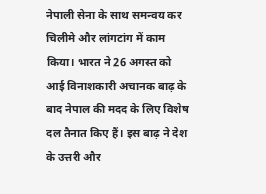नेपाली सेना के साथ समन्वय कर चिलीमे और लांगटांग में काम किया। भारत ने 26 अगस्त को आई विनाशकारी अचानक बाढ़ के बाद नेपाल की मदद के लिए विशेष दल तैनात किए हैं। इस बाढ़ ने देश के उत्तरी और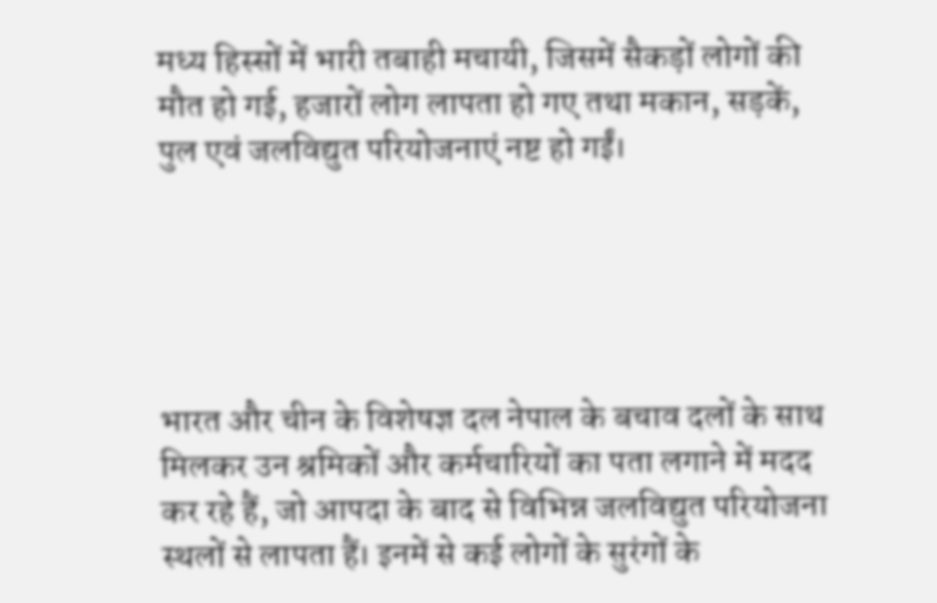मध्य हिस्सों में भारी तबाही मचायी, जिसमें सैकड़ों लोगों की मौत हो गई, हजारों लोग लापता हो गए तथा मकान, सड़कें, पुल एवं जलविद्युत परियोजनाएं नष्ट हो गईं।





भारत और चीन के विशेषज्ञ दल नेपाल के बचाव दलों के साथ मिलकर उन श्रमिकों और कर्मचारियों का पता लगाने में मदद कर रहे हैं, जो आपदा के बाद से विभिन्न जलविद्युत परियोजना स्थलों से लापता हैं। इनमें से कई लोगों के सुरंगों के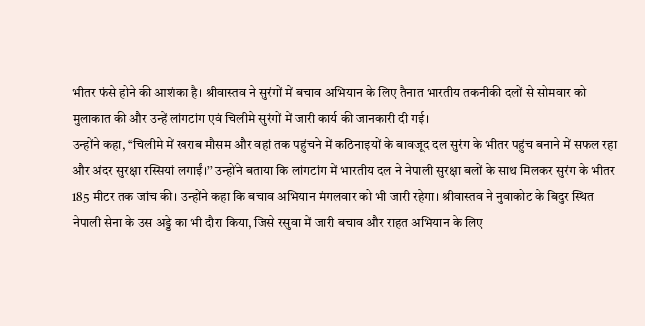भीतर फंसे होने की आशंका है। श्रीवास्तव ने सुरंगों में बचाव अभियान के लिए तैनात भारतीय तकनीकी दलों से सोमवार को मुलाकात की और उन्हें लांगटांग एवं चिलीमे सुरंगों में जारी कार्य की जानकारी दी गई।
उन्होंने कहा, ‘‘चिलीमे में खराब मौसम और वहां तक पहुंचने में कठिनाइयों के बावजूद दल सुरंग के भीतर पहुंच बनाने में सफल रहा और अंदर सुरक्षा रस्सियां लगाईं।’’ उन्होंने बताया कि लांगटांग में भारतीय दल ने नेपाली सुरक्षा बलों के साथ मिलकर सुरंग के भीतर 185 मीटर तक जांच की। उन्होंने कहा कि बचाव अभियान मंगलवार को भी जारी रहेगा। श्रीवास्तव ने नुवाकोट के बिदुर स्थित नेपाली सेना के उस अड्डे का भी दौरा किया, जिसे रसुवा में जारी बचाव और राहत अभियान के लिए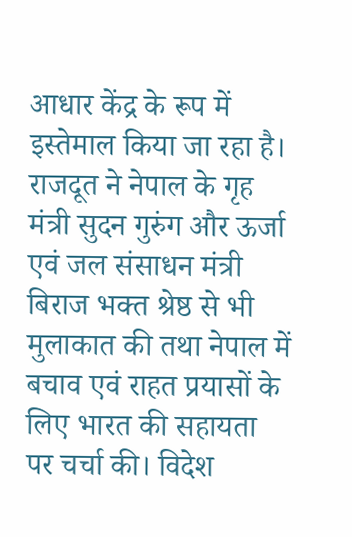आधार केंद्र के रूप में इस्तेमाल किया जा रहा है।
राजदूत ने नेपाल के गृह मंत्री सुदन गुरुंग और ऊर्जा एवं जल संसाधन मंत्री बिराज भक्त श्रेष्ठ से भी मुलाकात की तथा नेपाल में बचाव एवं राहत प्रयासों के लिए भारत की सहायता पर चर्चा की। विदेश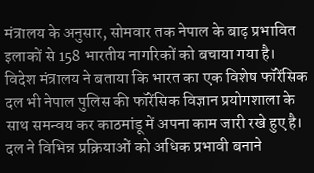मंत्रालय के अनुसार, सोमवार तक नेपाल के बाढ़ प्रभावित इलाकों से 158 भारतीय नागरिकों को बचाया गया है। विदेश मंत्रालय ने बताया कि भारत का एक विशेष फॉरेंसिक दल भी नेपाल पुलिस की फॉरेंसिक विज्ञान प्रयोगशाला के साथ समन्वय कर काठमांडू में अपना काम जारी रखे हुए है। दल ने विभिन्न प्रक्रियाओं को अधिक प्रभावी बनाने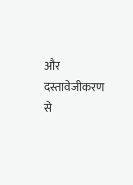और दस्तावेजीकरण से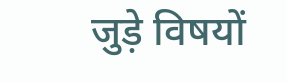जुड़े विषयों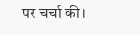पर चर्चा की।